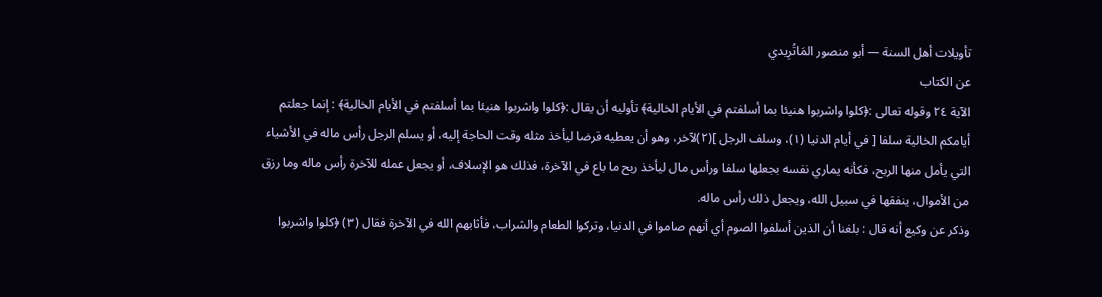تأويلات أهل السنة — أبو منصور المَاتُرِيدي
عن الكتاب
الآية ٢٤ وقوله تعالى :﴿كلوا واشربوا هنيئا بما أسلفتم في الأيام الخالية﴾ تأوليه أن يقال :﴿كلوا واشربوا هنيئا بما أسلفتم في الأيام الخالية﴾ : إنما جعلتم أيامكم الخالية سلفا [ في أيام الدنيا (١)، وسلف الرجل ](٢)لآخر، وهو أن يعطيه قرضا ليأخذ مثله وقت الحاجة إليه، أو يسلم الرجل رأس ماله في الأشياء التي يأمل منها الربح، فكأنه يماري نفسه بجعلها سلفا ورأس مال ليأخذ ربح ما باع في الآخرة، فذلك هو الإسلاف، أو يجعل عمله للآخرة رأس ماله وما رزق من الأموال، ينفقها في سبيل الله، ويجعل ذلك رأس ماله.
وذكر عن وكيع أنه قال : بلغنا أن الذين أسلفوا الصوم أي أنهم صاموا في الدنيا، وتركوا الطعام والشراب، فأثابهم الله في الآخرة فقال (٣) ﴿كلوا واشربوا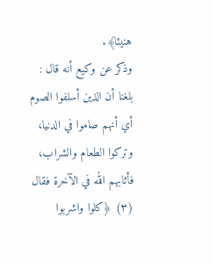هنيئا﴾.
وذكر عن وكيع أنه قال : بلغنا أن الذين أسلفوا الصوم أي أنهم صاموا في الدنيا، وتركوا الطعام والشراب، فأثابهم الله في الآخرة فقال (٣) ﴿كلوا واشربوا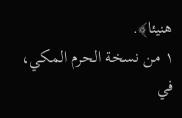هنيئا﴾.
١ من نسخة الحرم المكي، في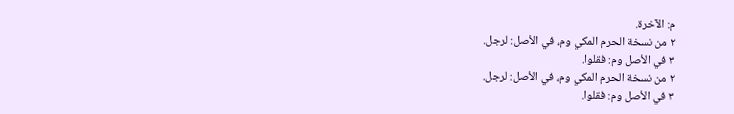م: الآخرة.
٢ من نسخة الحرم المكي وم، في الأصل: لرجل.
٣ في الأصل وم: فقلوا.
٢ من نسخة الحرم المكي وم، في الأصل: لرجل.
٣ في الأصل وم: فقلوا.